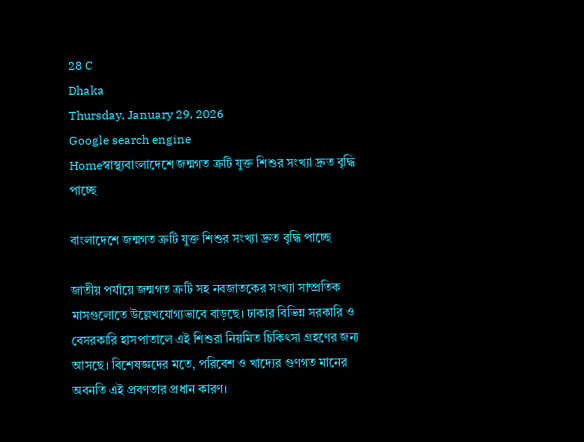28 C
Dhaka
Thursday, January 29, 2026
Google search engine
Homeস্বাস্থ্যবাংলাদেশে জন্মগত ত্রুটি যুক্ত শিশুর সংখ্যা দ্রুত বৃদ্ধি পাচ্ছে

বাংলাদেশে জন্মগত ত্রুটি যুক্ত শিশুর সংখ্যা দ্রুত বৃদ্ধি পাচ্ছে

জাতীয় পর্যায়ে জন্মগত ত্রুটি সহ নবজাতকের সংখ্যা সাম্প্রতিক মাসগুলোতে উল্লেখযোগ্যভাবে বাড়ছে। ঢাকার বিভিন্ন সরকারি ও বেসরকারি হাসপাতালে এই শিশুরা নিয়মিত চিকিৎসা গ্রহণের জন্য আসছে। বিশেষজ্ঞদের মতে, পরিবেশ ও খাদ্যের গুণগত মানের অবনতি এই প্রবণতার প্রধান কারণ।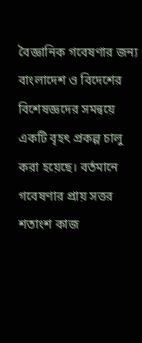বৈজ্ঞানিক গবেষণার জন্য বাংলাদেশ ও বিদেশের বিশেষজ্ঞদের সমন্বয়ে একটি বৃহৎ প্রকল্প চালু করা হয়েছে। বর্তমানে গবেষণার প্রায় সত্তর শতাংশ কাজ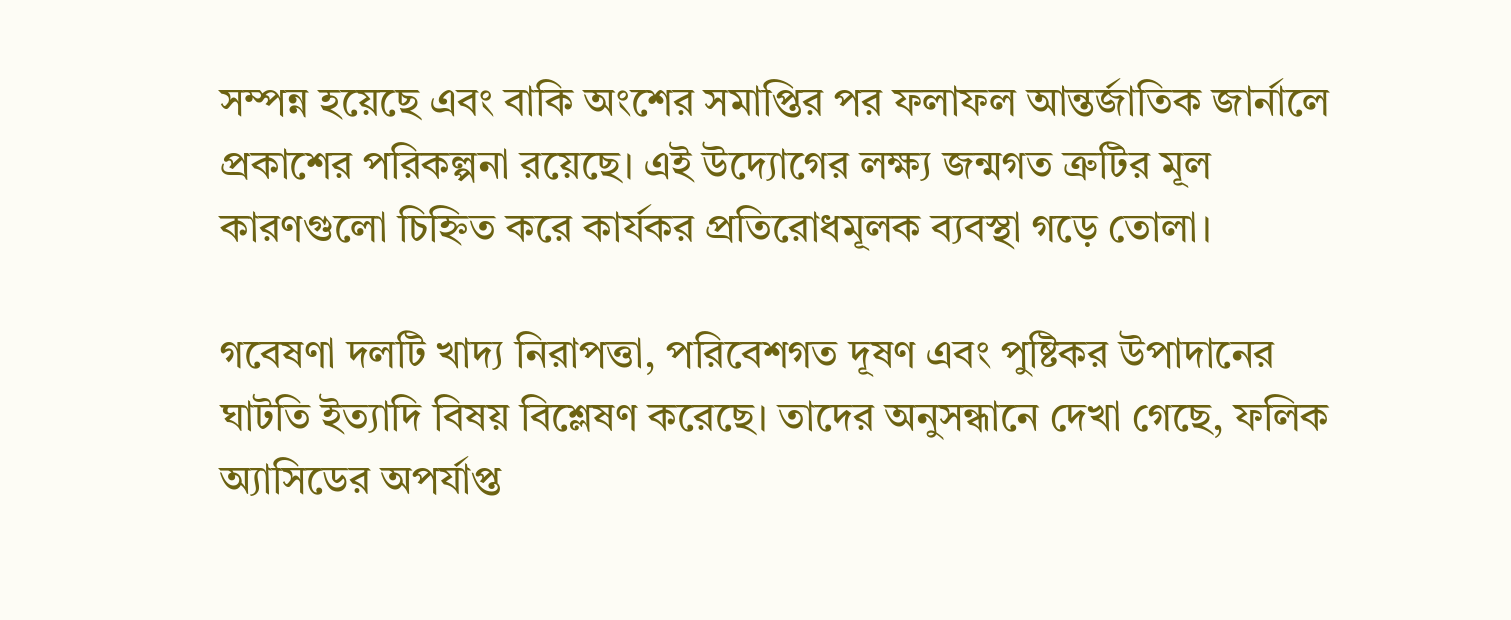সম্পন্ন হয়েছে এবং বাকি অংশের সমাপ্তির পর ফলাফল আন্তর্জাতিক জার্নালে প্রকাশের পরিকল্পনা রয়েছে। এই উদ্যোগের লক্ষ্য জন্মগত ত্রুটির মূল কারণগুলো চিহ্নিত করে কার্যকর প্রতিরোধমূলক ব্যবস্থা গড়ে তোলা।

গবেষণা দলটি খাদ্য নিরাপত্তা, পরিবেশগত দূষণ এবং পুষ্টিকর উপাদানের ঘাটতি ইত্যাদি বিষয় বিশ্লেষণ করেছে। তাদের অনুসন্ধানে দেখা গেছে, ফলিক অ্যাসিডের অপর্যাপ্ত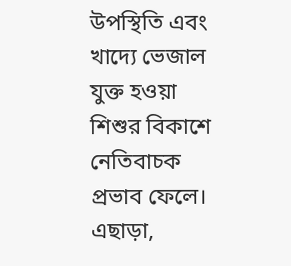উপস্থিতি এবং খাদ্যে ভেজাল যুক্ত হওয়া শিশুর বিকাশে নেতিবাচক প্রভাব ফেলে। এছাড়া,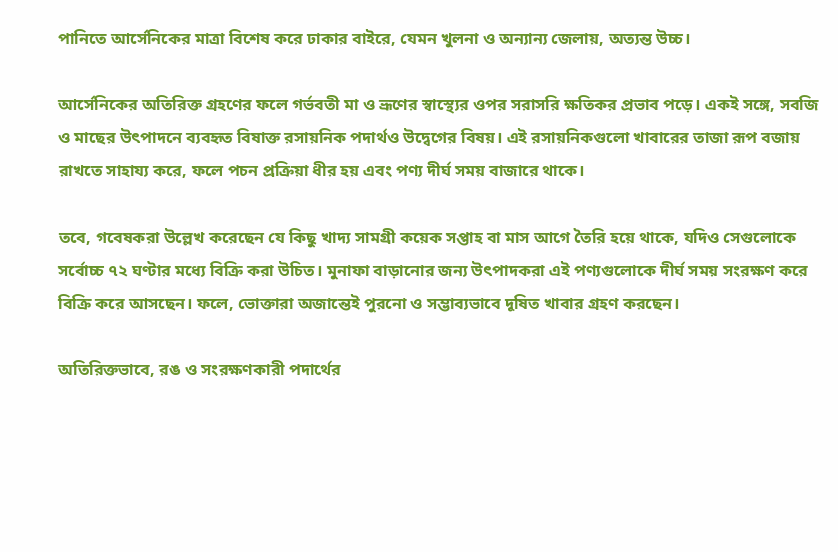পানিতে আর্সেনিকের মাত্রা বিশেষ করে ঢাকার বাইরে, যেমন খুলনা ও অন্যান্য জেলায়, অত্যন্ত উচ্চ।

আর্সেনিকের অতিরিক্ত গ্রহণের ফলে গর্ভবতী মা ও ভ্রূণের স্বাস্থ্যের ওপর সরাসরি ক্ষতিকর প্রভাব পড়ে। একই সঙ্গে, সবজি ও মাছের উৎপাদনে ব্যবহৃত বিষাক্ত রসায়নিক পদার্থও উদ্বেগের বিষয়। এই রসায়নিকগুলো খাবারের তাজা রূপ বজায় রাখতে সাহায্য করে, ফলে পচন প্রক্রিয়া ধীর হয় এবং পণ্য দীর্ঘ সময় বাজারে থাকে।

তবে, গবেষকরা উল্লেখ করেছেন যে কিছু খাদ্য সামগ্রী কয়েক সপ্তাহ বা মাস আগে তৈরি হয়ে থাকে, যদিও সেগুলোকে সর্বোচ্চ ৭২ ঘণ্টার মধ্যে বিক্রি করা উচিত। মুনাফা বাড়ানোর জন্য উৎপাদকরা এই পণ্যগুলোকে দীর্ঘ সময় সংরক্ষণ করে বিক্রি করে আসছেন। ফলে, ভোক্তারা অজান্তেই পুরনো ও সম্ভাব্যভাবে দূষিত খাবার গ্রহণ করছেন।

অতিরিক্তভাবে, রঙ ও সংরক্ষণকারী পদার্থের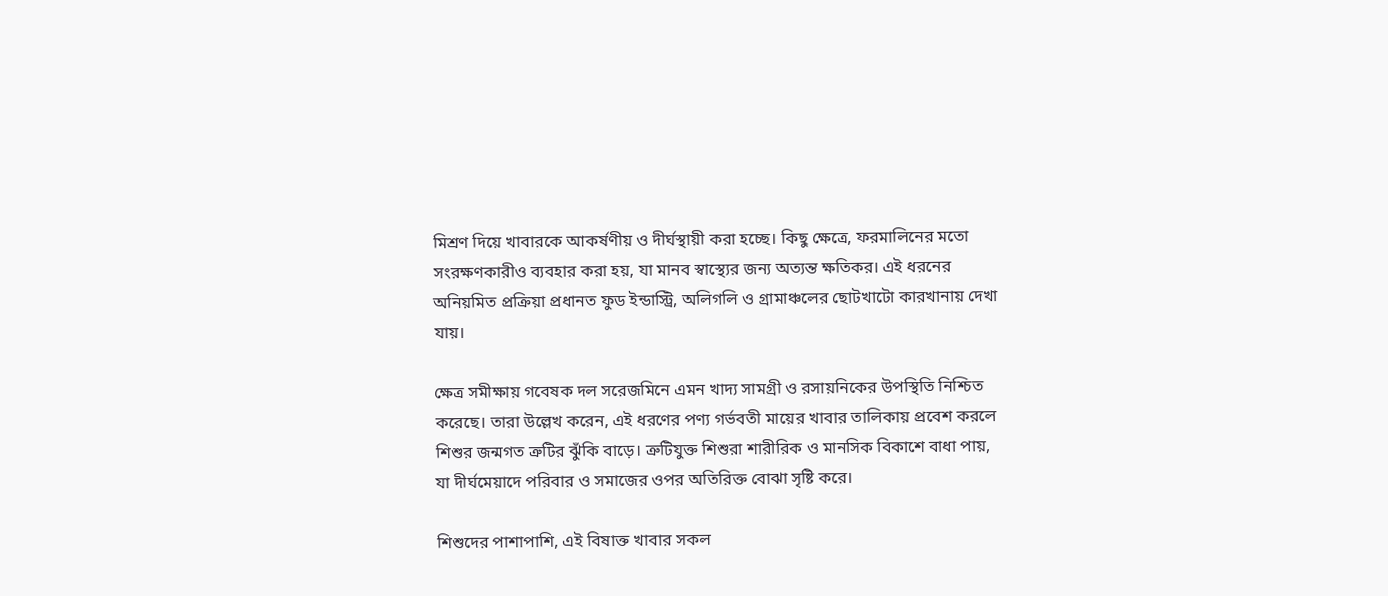মিশ্রণ দিয়ে খাবারকে আকর্ষণীয় ও দীর্ঘস্থায়ী করা হচ্ছে। কিছু ক্ষেত্রে, ফরমালিনের মতো সংরক্ষণকারীও ব্যবহার করা হয়, যা মানব স্বাস্থ্যের জন্য অত্যন্ত ক্ষতিকর। এই ধরনের অনিয়মিত প্রক্রিয়া প্রধানত ফুড ইন্ডাস্ট্রি, অলিগলি ও গ্রামাঞ্চলের ছোটখাটো কারখানায় দেখা যায়।

ক্ষেত্র সমীক্ষায় গবেষক দল সরেজমিনে এমন খাদ্য সামগ্রী ও রসায়নিকের উপস্থিতি নিশ্চিত করেছে। তারা উল্লেখ করেন, এই ধরণের পণ্য গর্ভবতী মায়ের খাবার তালিকায় প্রবেশ করলে শিশুর জন্মগত ত্রুটির ঝুঁকি বাড়ে। ত্রুটিযুক্ত শিশুরা শারীরিক ও মানসিক বিকাশে বাধা পায়, যা দীর্ঘমেয়াদে পরিবার ও সমাজের ওপর অতিরিক্ত বোঝা সৃষ্টি করে।

শিশুদের পাশাপাশি, এই বিষাক্ত খাবার সকল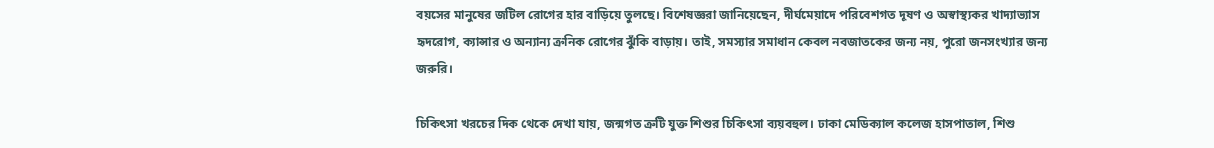বয়সের মানুষের জটিল রোগের হার বাড়িয়ে তুলছে। বিশেষজ্ঞরা জানিয়েছেন, দীর্ঘমেয়াদে পরিবেশগত দূষণ ও অস্বাস্থ্যকর খাদ্যাভ্যাস হৃদরোগ, ক্যান্সার ও অন্যান্য ক্রনিক রোগের ঝুঁকি বাড়ায়। তাই, সমস্যার সমাধান কেবল নবজাতকের জন্য নয়, পুরো জনসংখ্যার জন্য জরুরি।

চিকিৎসা খরচের দিক থেকে দেখা যায়, জন্মগত ত্রুটি যুক্ত শিশুর চিকিৎসা ব্যয়বহুল। ঢাকা মেডিক্যাল কলেজ হাসপাতাল, শিশু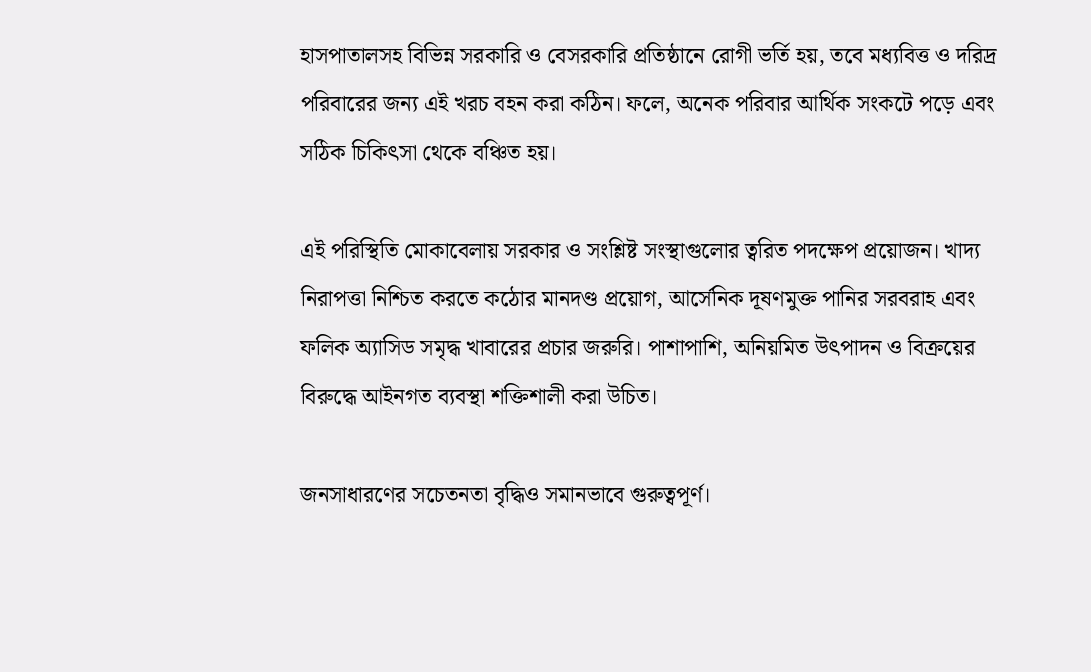হাসপাতালসহ বিভিন্ন সরকারি ও বেসরকারি প্রতিষ্ঠানে রোগী ভর্তি হয়, তবে মধ্যবিত্ত ও দরিদ্র পরিবারের জন্য এই খরচ বহন করা কঠিন। ফলে, অনেক পরিবার আর্থিক সংকটে পড়ে এবং সঠিক চিকিৎসা থেকে বঞ্চিত হয়।

এই পরিস্থিতি মোকাবেলায় সরকার ও সংশ্লিষ্ট সংস্থাগুলোর ত্বরিত পদক্ষেপ প্রয়োজন। খাদ্য নিরাপত্তা নিশ্চিত করতে কঠোর মানদণ্ড প্রয়োগ, আর্সেনিক দূষণমুক্ত পানির সরবরাহ এবং ফলিক অ্যাসিড সমৃদ্ধ খাবারের প্রচার জরুরি। পাশাপাশি, অনিয়মিত উৎপাদন ও বিক্রয়ের বিরুদ্ধে আইনগত ব্যবস্থা শক্তিশালী করা উচিত।

জনসাধারণের সচেতনতা বৃদ্ধিও সমানভাবে গুরুত্বপূর্ণ।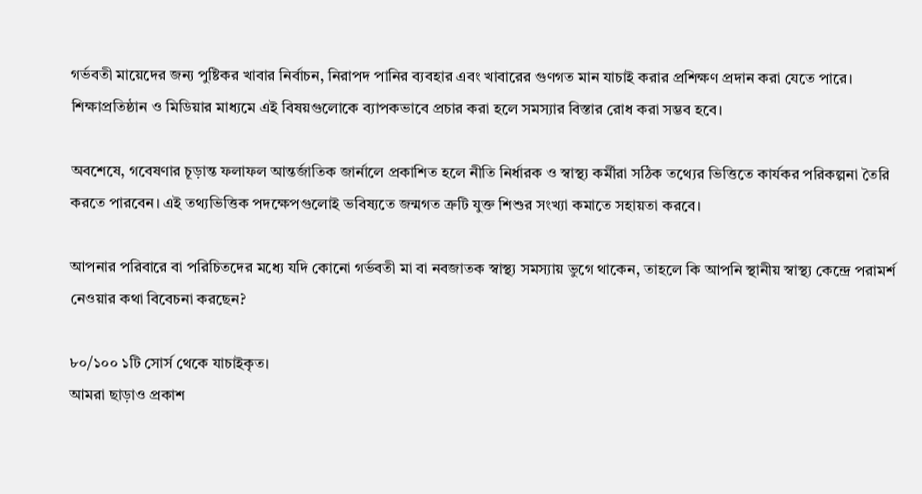গর্ভবতী মায়েদের জন্য পুষ্টিকর খাবার নির্বাচন, নিরাপদ পানির ব্যবহার এবং খাবারের গুণগত মান যাচাই করার প্রশিক্ষণ প্রদান করা যেতে পারে। শিক্ষাপ্রতিষ্ঠান ও মিডিয়ার মাধ্যমে এই বিষয়গুলোকে ব্যাপকভাবে প্রচার করা হলে সমস্যার বিস্তার রোধ করা সম্ভব হবে।

অবশেষে, গবেষণার চূড়ান্ত ফলাফল আন্তর্জাতিক জার্নালে প্রকাশিত হলে নীতি নির্ধারক ও স্বাস্থ্য কর্মীরা সঠিক তথ্যের ভিত্তিতে কার্যকর পরিকল্পনা তৈরি করতে পারবেন। এই তথ্যভিত্তিক পদক্ষেপগুলোই ভবিষ্যতে জন্মগত ত্রুটি যুক্ত শিশুর সংখ্যা কমাতে সহায়তা করবে।

আপনার পরিবারে বা পরিচিতদের মধ্যে যদি কোনো গর্ভবতী মা বা নবজাতক স্বাস্থ্য সমস্যায় ভুগে থাকেন, তাহলে কি আপনি স্থানীয় স্বাস্থ্য কেন্দ্রে পরামর্শ নেওয়ার কথা বিবেচনা করছেন?

৮০/১০০ ১টি সোর্স থেকে যাচাইকৃত।
আমরা ছাড়াও প্রকাশ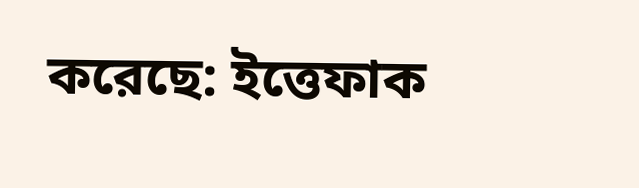করেছে: ইত্তেফাক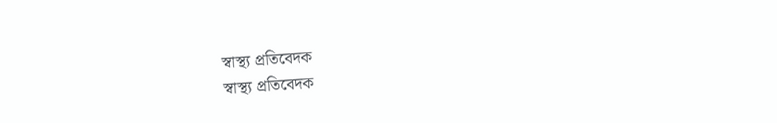স্বাস্থ্য প্রতিবেদক
স্বাস্থ্য প্রতিবেদক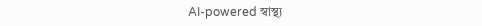AI-powered স্বাস্থ্য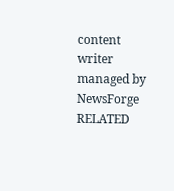content writer managed by NewsForge
RELATED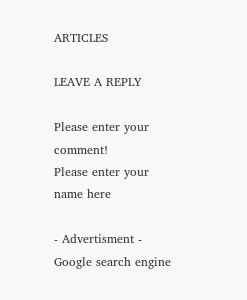ARTICLES

LEAVE A REPLY

Please enter your comment!
Please enter your name here

- Advertisment -
Google search engine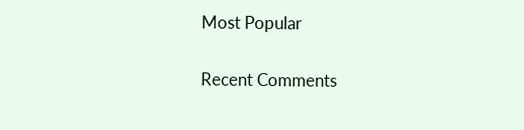Most Popular

Recent Comments